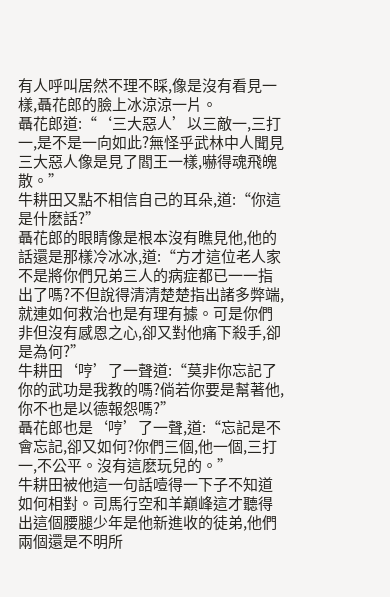有人呼叫居然不理不睬,像是沒有看見一樣,聶花郎的臉上冰涼涼一片。
聶花郎道:“‘三大惡人’以三敵一,三打一,是不是一向如此?無怪乎武林中人聞見三大惡人像是見了閻王一樣,嚇得魂飛魄散。”
牛耕田又點不相信自己的耳朵,道:“你這是什麽話?”
聶花郎的眼睛像是根本沒有瞧見他,他的話還是那樣冷冰冰,道:“方才這位老人家不是將你們兄弟三人的病症都已一一指出了嗎?不但說得清清楚楚指出諸多弊端,就連如何救治也是有理有據。可是你們非但沒有感恩之心,卻又對他痛下殺手,卻是為何?”
牛耕田‘哼’了一聲道:“莫非你忘記了你的武功是我教的嗎?倘若你要是幫著他,你不也是以德報怨嗎?”
聶花郎也是‘哼’了一聲,道:“忘記是不會忘記,卻又如何?你們三個,他一個,三打一,不公平。沒有這麽玩兒的。”
牛耕田被他這一句話噎得一下子不知道如何相對。司馬行空和羊巔峰這才聽得出這個腰腿少年是他新進收的徒弟,他們兩個還是不明所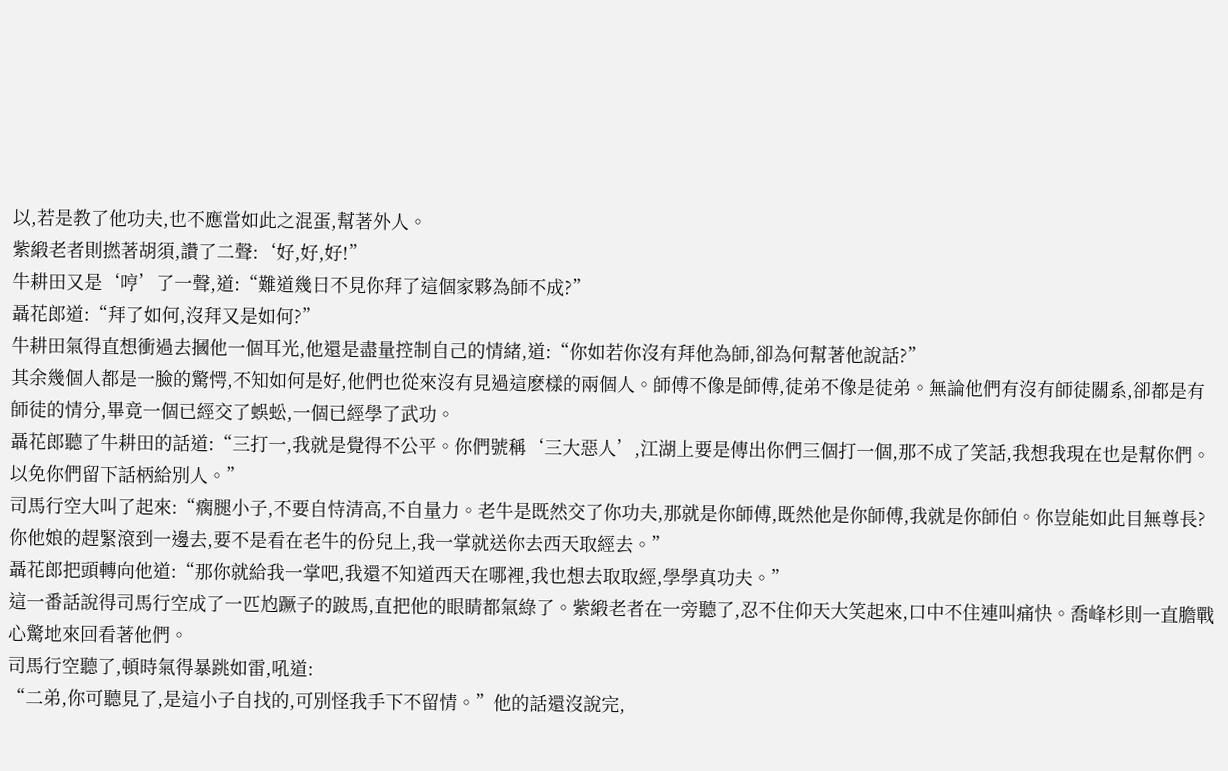以,若是教了他功夫,也不應當如此之混蛋,幫著外人。
紫緞老者則撚著胡須,讚了二聲:‘好,好,好!”
牛耕田又是‘哼’了一聲,道:“難道幾日不見你拜了這個家夥為師不成?”
聶花郎道:“拜了如何,沒拜又是如何?”
牛耕田氣得直想衝過去摑他一個耳光,他還是盡量控制自己的情緒,道:“你如若你沒有拜他為師,卻為何幫著他說話?”
其余幾個人都是一臉的驚愕,不知如何是好,他們也從來沒有見過這麽樣的兩個人。師傅不像是師傅,徒弟不像是徒弟。無論他們有沒有師徒關系,卻都是有師徒的情分,畢竟一個已經交了蜈蚣,一個已經學了武功。
聶花郎聽了牛耕田的話道:“三打一,我就是覺得不公平。你們號稱‘三大惡人’,江湖上要是傳出你們三個打一個,那不成了笑話,我想我現在也是幫你們。以免你們留下話柄給別人。”
司馬行空大叫了起來:“瘸腿小子,不要自恃清高,不自量力。老牛是既然交了你功夫,那就是你師傅,既然他是你師傅,我就是你師伯。你豈能如此目無尊長?你他娘的趕緊滾到一邊去,要不是看在老牛的份兒上,我一掌就送你去西天取經去。”
聶花郎把頭轉向他道:“那你就給我一掌吧,我還不知道西天在哪裡,我也想去取取經,學學真功夫。”
這一番話說得司馬行空成了一匹尥蹶子的跛馬,直把他的眼睛都氣綠了。紫緞老者在一旁聽了,忍不住仰天大笑起來,口中不住連叫痛快。喬峰杉則一直膽戰心驚地來回看著他們。
司馬行空聽了,頓時氣得暴跳如雷,吼道:
“二弟,你可聽見了,是這小子自找的,可別怪我手下不留情。”他的話還沒說完,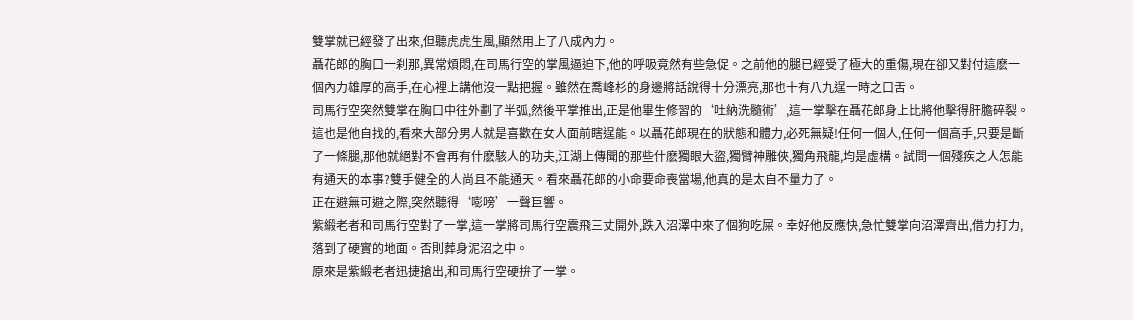雙掌就已經發了出來,但聽虎虎生風,顯然用上了八成內力。
聶花郎的胸口一刹那,異常煩悶,在司馬行空的掌風逼迫下,他的呼吸竟然有些急促。之前他的腿已經受了極大的重傷,現在卻又對付這麽一個內力雄厚的高手,在心裡上講他沒一點把握。雖然在喬峰杉的身邊將話說得十分漂亮,那也十有八九逞一時之口舌。
司馬行空突然雙掌在胸口中往外劃了半弧,然後平掌推出,正是他畢生修習的‘吐納洗髓術’,這一掌擊在聶花郎身上比將他擊得肝膽碎裂。
這也是他自找的,看來大部分男人就是喜歡在女人面前瞎逞能。以聶花郎現在的狀態和體力,必死無疑!任何一個人,任何一個高手,只要是斷了一條腿,那他就絕對不會再有什麽駭人的功夫,江湖上傳聞的那些什麽獨眼大盜,獨臂神雕俠,獨角飛龍,均是虛構。試問一個殘疾之人怎能有通天的本事?雙手健全的人尚且不能通天。看來聶花郎的小命要命喪當場,他真的是太自不量力了。
正在避無可避之際,突然聽得‘嘭嗙’一聲巨響。
紫緞老者和司馬行空對了一掌,這一掌將司馬行空震飛三丈開外,跌入沼澤中來了個狗吃屎。幸好他反應快,急忙雙掌向沼澤齊出,借力打力,落到了硬實的地面。否則葬身泥沼之中。
原來是紫緞老者迅捷搶出,和司馬行空硬拚了一掌。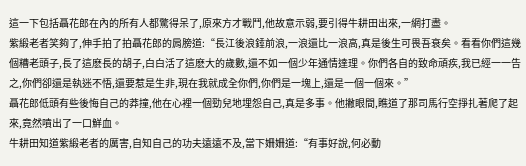這一下包括聶花郎在內的所有人都驚得呆了,原來方才戰鬥,他故意示弱,要引得牛耕田出來,一網打盡。
紫緞老者笑夠了,伸手拍了拍聶花郎的肩膀道:“長江後浪錘前浪,一浪還比一浪高,真是後生可畏吾衰矣。看看你們這幾個糟老頭子,長了這麽長的胡子,白白活了這麽大的歲數,還不如一個少年通情達理。你們各自的致命頑疾,我已經一一告之,你們卻還是執迷不悟,還要惹是生非,現在我就成全你們,你們是一塊上,還是一個一個來。”
聶花郎低頭有些後悔自己的莽撞,他在心裡一個勁兒地埋怨自己,真是多事。他撇眼間,瞧道了那司馬行空掙扎著爬了起來,竟然噴出了一口鮮血。
牛耕田知道紫緞老者的厲害,自知自己的功夫遠遠不及,當下姍姍道:“有事好說,何必動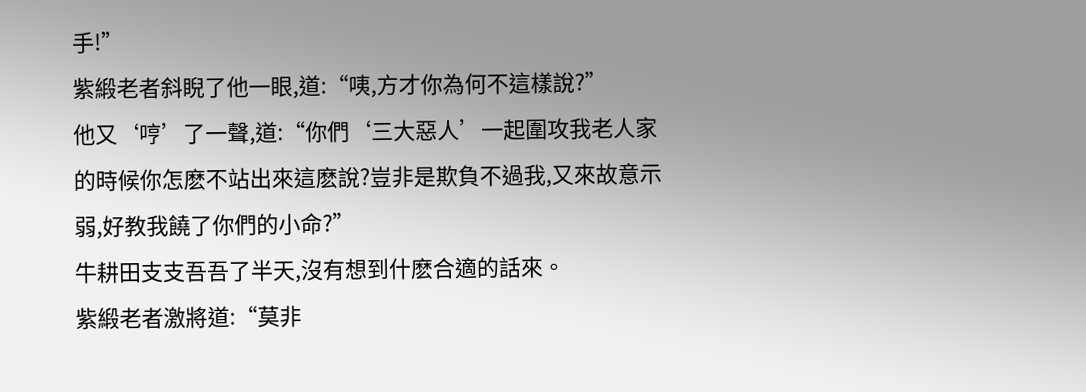手!”
紫緞老者斜睨了他一眼,道:“咦,方才你為何不這樣說?”
他又‘哼’了一聲,道:“你們‘三大惡人’一起圍攻我老人家的時候你怎麽不站出來這麽說?豈非是欺負不過我,又來故意示弱,好教我饒了你們的小命?”
牛耕田支支吾吾了半天,沒有想到什麽合適的話來。
紫緞老者激將道:“莫非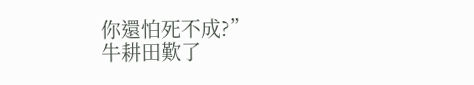你還怕死不成?”
牛耕田歎了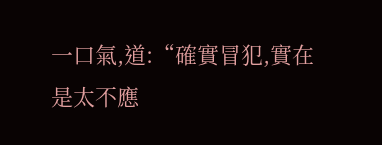一口氣,道:“確實冒犯,實在是太不應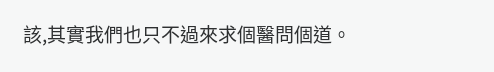該,其實我們也只不過來求個醫問個道。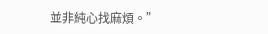並非純心找麻煩。”